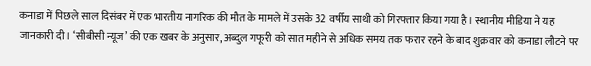कनाडा में पिछले साल दिसंबर में एक भारतीय नागरिक की मौत के मामले में उसके 32 वर्षीय साथी को गिरफ्तार किया गया है। स्थानीय मीडिया ने यह जानकारी दी। ‘सीबीसी न्यूज’ की एक खबर के अनुसार, अब्दुल गफूरी को सात महीने से अधिक समय तक फरार रहने के बाद शुक्रवार को कनाडा लौटने पर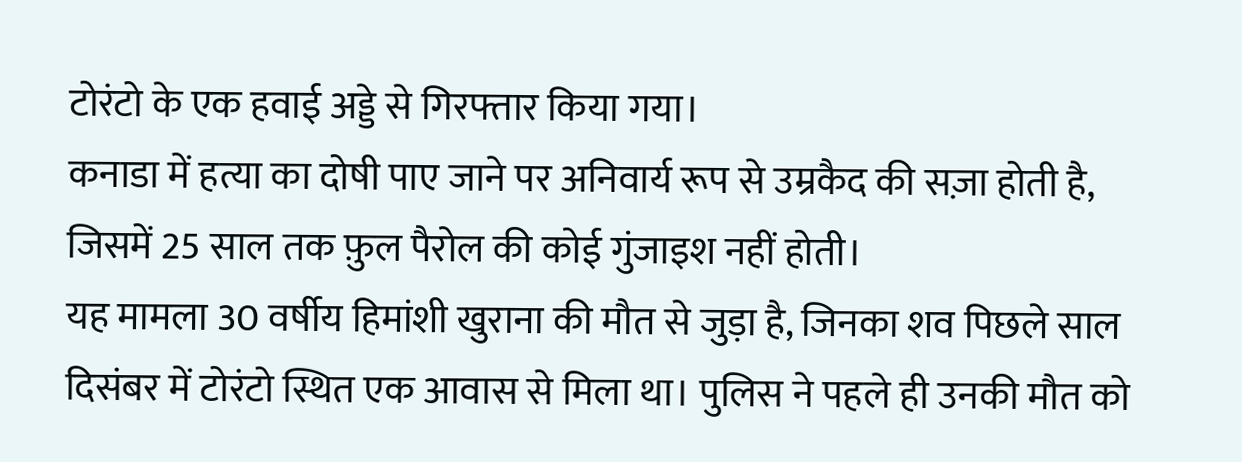टोरंटो के एक हवाई अड्डे से गिरफ्तार किया गया।
कनाडा में हत्या का दोषी पाए जाने पर अनिवार्य रूप से उम्रकैद की सज़ा होती है, जिसमें 25 साल तक फ़ुल पैरोल की कोई गुंजाइश नहीं होती।
यह मामला 30 वर्षीय हिमांशी खुराना की मौत से जुड़ा है, जिनका शव पिछले साल दिसंबर में टोरंटो स्थित एक आवास से मिला था। पुलिस ने पहले ही उनकी मौत को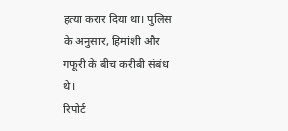हत्या करार दिया था। पुलिस के अनुसार, हिमांशी और गफूरी के बीच करीबी संबंध थे।
रिपोर्ट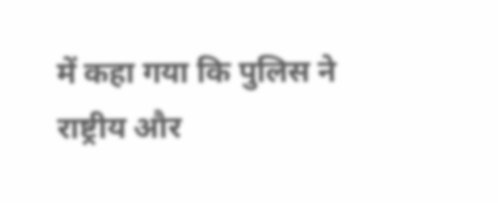में कहा गया कि पुलिस ने राष्ट्रीय और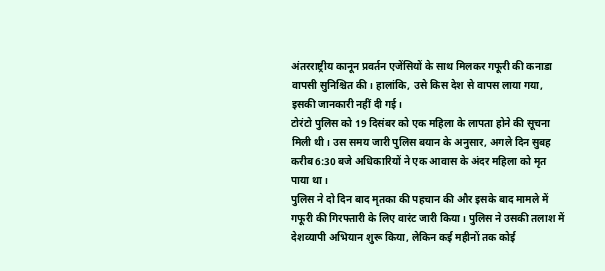अंतरराष्ट्रीय कानून प्रवर्तन एजेंसियों के साथ मिलकर गफूरी की कनाडा वापसी सुनिश्चित की। हालांकि, उसे किस देश से वापस लाया गया, इसकी जानकारी नहीं दी गई।
टोरंटो पुलिस को 19 दिसंबर को एक महिला के लापता होने की सूचना मिली थी। उस समय जारी पुलिस बयान के अनुसार, अगले दिन सुबह करीब 6:30 बजे अधिकारियों ने एक आवास के अंदर महिला को मृत पाया था।
पुलिस ने दो दिन बाद मृतका की पहचान की और इसके बाद मामले में गफूरी की गिरफ्तारी के लिए वारंट जारी किया। पुलिस ने उसकी तलाश में देशव्यापी अभियान शुरू किया, लेकिन कई महीनों तक कोई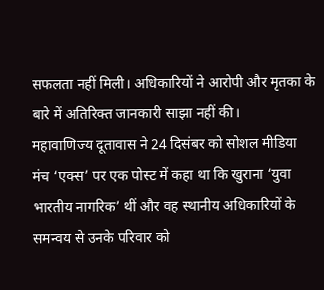सफलता नहीं मिली। अधिकारियों ने आरोपी और मृतका के बारे में अतिरिक्त जानकारी साझा नहीं की।
महावाणिज्य दूतावास ने 24 दिसंबर को सोशल मीडिया मंच ‘एक्स’ पर एक पोस्ट में कहा था कि खुराना ‘युवा भारतीय नागरिक’ थीं और वह स्थानीय अधिकारियों के समन्वय से उनके परिवार को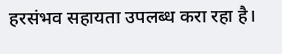हरसंभव सहायता उपलब्ध करा रहा है।